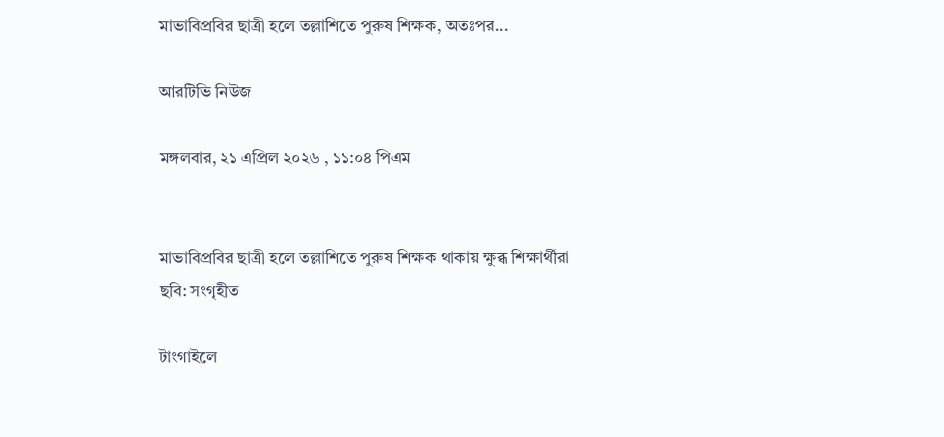মাভাবিপ্রবির ছাত্রী হলে তল্লাশিতে পুরুষ শিক্ষক, অতঃপর...

আরটিভি নিউজ

মঙ্গলবার, ২১ এপ্রিল ২০২৬ , ১১:০৪ পিএম


মাভাবিপ্রবির ছাত্রী হলে তল্লাশিতে পুরুষ শিক্ষক থাকায় ক্ষুব্ধ শিক্ষার্থীরা
ছবি: সংগৃহীত

টাংগাইলে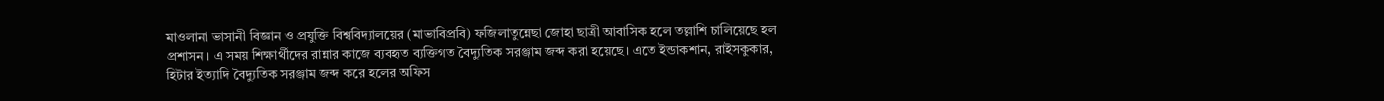মাওলানা ভাসানী বিজ্ঞান ও প্রযুক্তি বিশ্ববিদ্যালয়ের (মাভাবিপ্রবি) ফজিলাতুন্নেছা জোহা ছাত্রী আবাসিক হলে তল্লাশি চালিয়েছে হল প্রশাসন। এ সময় শিক্ষার্থীদের রান্নার কাজে ব্যবহৃত ব্যক্তিগত বৈদ্যুতিক সরঞ্জাম জব্দ করা হয়েছে। এতে ইন্ডাকশান, রাইসকুকার, হিটার ইত্যাদি বৈদ্যুতিক সরঞ্জাম জব্দ করে হলের অফিস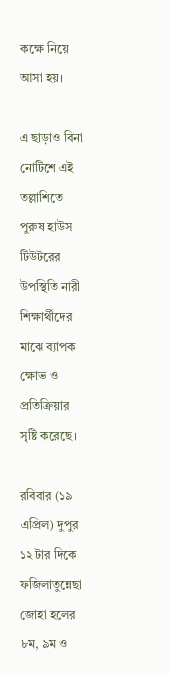কক্ষে নিয়ে আসা হয়।

এ ছাড়াও বিনা নোটিশে এই তল্লাশিতে পুরুষ হাউস টিউটরের উপস্থিতি নারী শিক্ষার্থীদের মাঝে ব্যাপক ক্ষোভ ও প্রতিক্রিয়ার সৃষ্টি করেছে।

রবিবার (১৯ এপ্রিল) দুপুর ১২ টার দিকে ফজিলাতুন্নেছা জোহা হলের ৮ম, ৯ম ও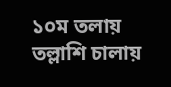১০ম তলায় তল্লাশি চালায়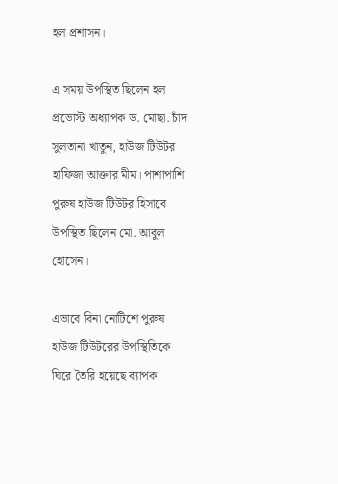হল প্রশাসন।

এ সময় উপস্থিত ছিলেন হল প্রভোস্ট অধ্যাপক ড. মোছা. চাঁদ সুলতানা খাতুন, হাউজ টিউটর হাফিজা আক্তার মীম। পাশাপাশি পুরুষ হাউজ টিউটর হিসাবে উপস্থিত ছিলেন মো. আবুল হোসেন।

এভাবে বিনা নোটিশে পুরুষ হাউজ টিউটরের উপস্থিতিকে ঘিরে তৈরি হয়েছে ব্যাপক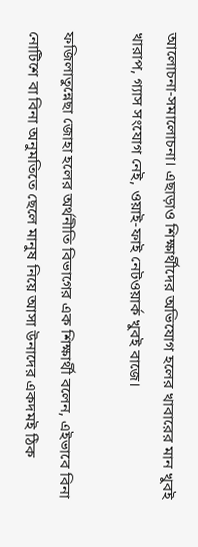আলোচনা-সমালোচনা। এছাড়াও শিক্ষার্থীদের অভিযোগ হলের খাবারের মান খুবই খারাপ, গ্যাস সংযোগ নেই, ওয়াই-ফাই নেটওয়ার্ক খুবই বাজে।

ফজিলাতুন্নেছা জোহা হলের অর্থনীতি বিভাগের এক শিক্ষার্থী বলেন, এইভাবে বিনা নোটিশে বা বিনা অনুমতিতে ছেলে মানুষ নিয়ে আসা উনাদের একদমই ঠিক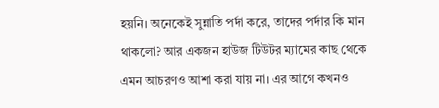হয়নি। অনেকেই সুন্নাতি পর্দা করে, তাদের পর্দার কি মান থাকলো? আর একজন হাউজ টিউটর ম্যামের কাছ থেকে এমন আচরণও আশা করা যায় না। এর আগে কখনও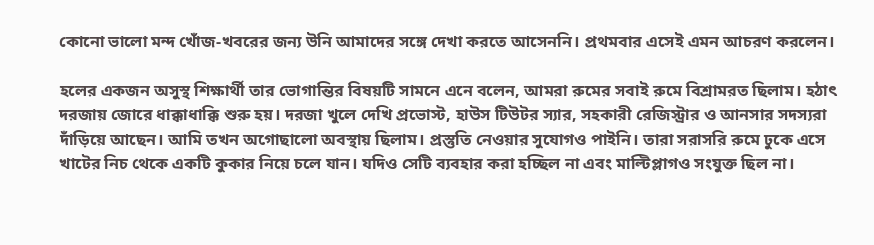কোনো ভালো মন্দ খোঁজ-খবরের জন্য উনি আমাদের সঙ্গে দেখা করতে আসেননি। প্রথমবার এসেই এমন আচরণ করলেন।

হলের একজন অসুস্থ শিক্ষার্থী তার ভোগান্তির বিষয়টি সামনে এনে বলেন, আমরা রুমের সবাই রুমে বিশ্রামরত ছিলাম। হঠাৎ দরজায় জোরে ধাক্কাধাক্কি শুরু হয়। দরজা খুলে দেখি প্রভোস্ট, হাউস টিউটর স্যার, সহকারী রেজিস্ট্রার ও আনসার সদস্যরা দাঁড়িয়ে আছেন। আমি তখন অগোছালো অবস্থায় ছিলাম। প্রস্তুতি নেওয়ার সুযোগও পাইনি। তারা সরাসরি রুমে ঢুকে এসে খাটের নিচ থেকে একটি কুকার নিয়ে চলে যান। যদিও সেটি ব্যবহার করা হচ্ছিল না এবং মাল্টিপ্লাগও সংযুক্ত ছিল না।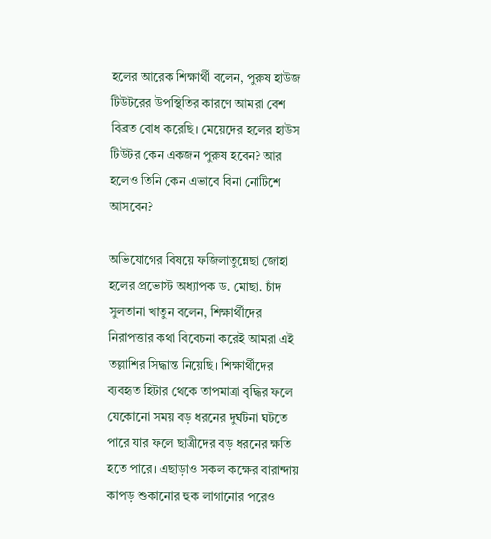হলের আরেক শিক্ষার্থী বলেন, পুরুষ হাউজ টিউটরের উপস্থিতির কারণে আমরা বেশ বিব্রত বোধ করেছি। মেয়েদের হলের হাউস টিউটর কেন একজন পুরুষ হবেন? আর হলেও তিনি কেন এভাবে বিনা নোটিশে আসবেন?

অভিযোগের বিষয়ে ফজিলাতুন্নেছা জোহা হলের প্রভোস্ট অধ্যাপক ড. মোছা. চাঁদ সুলতানা খাতুন বলেন, শিক্ষার্থীদের নিরাপত্তার কথা বিবেচনা করেই আমরা এই তল্লাশির সিদ্ধান্ত নিয়েছি। শিক্ষার্থীদের ব্যবহৃত হিটার থেকে তাপমাত্রা বৃদ্ধির ফলে যেকোনো সময় বড় ধরনের দুর্ঘটনা ঘটতে পারে যার ফলে ছাত্রীদের বড় ধরনের ক্ষতি হতে পারে। এছাড়াও সকল কক্ষের বারান্দায় কাপড় শুকানোর হুক লাগানোর পরেও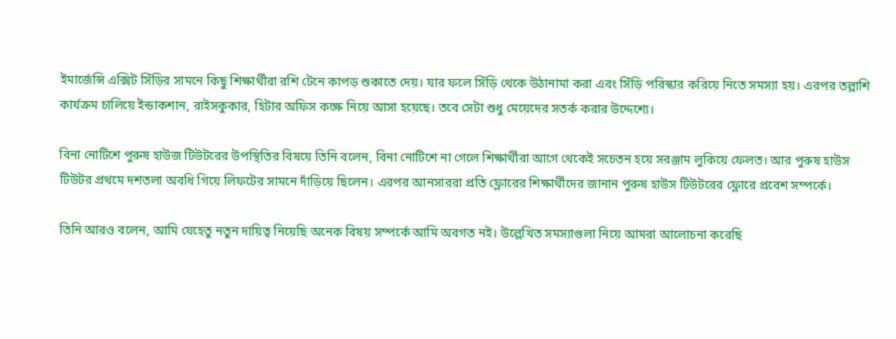ইমার্জেন্সি এক্সিট সিঁড়ির সামনে কিছু শিক্ষার্থীরা রশি টেনে কাপড় শুকাতে দেয়। যার ফলে সিঁড়ি থেকে উঠানামা করা এবং সিঁড়ি পরিস্কার করিয়ে নিতে সমস্যা হয়। এরপর তল্লাশি কার্যক্রম চালিয়ে ইন্ডাকশান, রাইসকুকার, হিটার অফিস কক্ষে নিয়ে আসা হয়েছে। তবে সেটা শুধু মেয়েদের সতর্ক করার উদ্দেশ্যে।

বিনা নোটিশে পুরুষ হাউজ টিউটরের উপস্থিতির বিষয়ে তিনি বলেন, বিনা নোটিশে না গেলে শিক্ষার্থীরা আগে থেকেই সচেতন হয়ে সরঞ্জাম লুকিয়ে ফেলত। আর পুরুষ হাউস টিউটর প্রথমে দশতলা অবধি গিয়ে লিফটের সামনে দাঁড়িয়ে ছিলেন। এরপর আনসাররা প্রতি ফ্লোরের শিক্ষার্থীদের জানান পুরুষ হাউস টিউটরের ফ্লোরে প্রবেশ সম্পর্কে।

তিনি আরও বলেন, আমি যেহেতু নতুন দায়িত্ব নিয়েছি অনেক বিষয় সম্পর্কে আমি অবগত নই। উল্লেখিত সমস্যাগুলা নিয়ে আমরা আলোচনা করেছি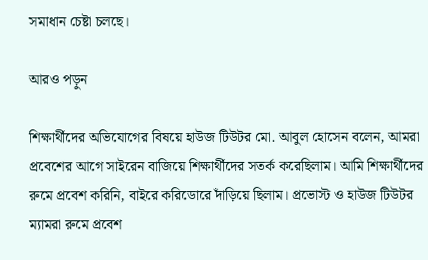সমাধান চেষ্টা চলছে।

আরও পড়ুন

শিক্ষার্থীদের অভিযোগের বিষয়ে হাউজ টিউটর মো. আবুল হোসেন বলেন, আমরা প্রবেশের আগে সাইরেন বাজিয়ে শিক্ষার্থীদের সতর্ক করেছিলাম। আমি শিক্ষার্থীদের রুমে প্রবেশ করিনি, বাইরে করিডোরে দাঁড়িয়ে ছিলাম। প্রভোস্ট ও হাউজ টিউটর ম্যামরা রুমে প্রবেশ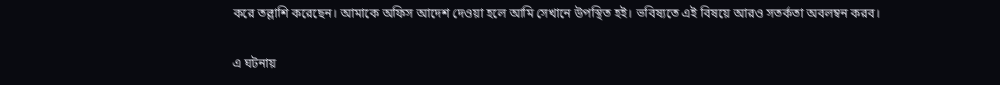করে তল্লাশি করেছেন। আমাকে অফিস আদেশ দেওয়া হলে আমি সেখানে উপস্থিত হই। ভবিষ্যতে এই বিষয়ে আরও সতর্কতা অবলম্বন করব।

এ ঘটনায়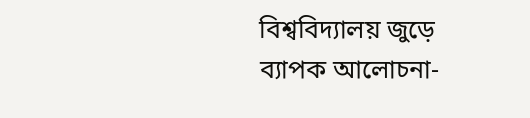বিশ্ববিদ্যালয় জুড়ে ব্যাপক আলোচনা-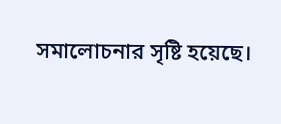সমালোচনার সৃষ্টি হয়েছে।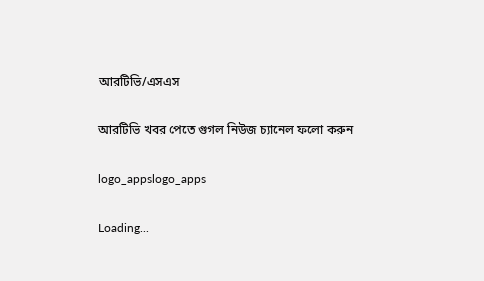আরটিভি/এসএস

আরটিভি খবর পেতে গুগল নিউজ চ্যানেল ফলো করুন

logo_appslogo_apps

Loading...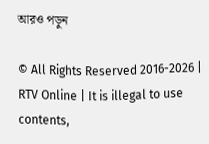আরও পড়ুন

© All Rights Reserved 2016-2026 | RTV Online | It is illegal to use contents,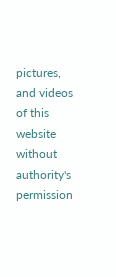pictures, and videos of this website without authority's permission